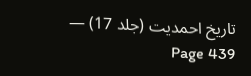تاریخ احمدیت (جلد 17) — Page 439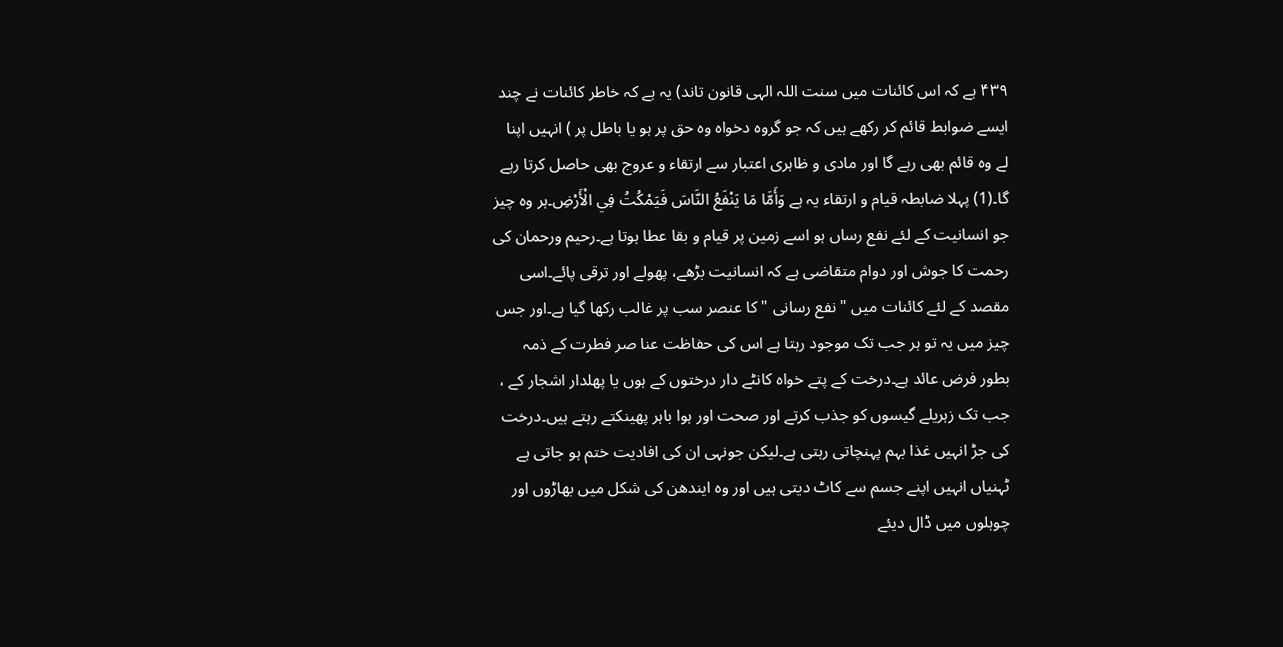۴۳۹ ہے کہ اس کائنات میں سنت اللہ الہی قانون تاند) یہ ہے کہ خاطر کائنات نے چند ایسے ضوابط قائم کر رکھے ہیں کہ جو گروہ دخواہ وہ حق پر ہو یا باطل پر ) انہیں اپنا لے وہ قائم بھی رہے گا اور مادی و ظاہری اعتبار سے ارتقاء و عروج بھی حاصل کرتا رہے گا۔(1) پہلا ضابطہ قیام و ارتقاء یہ ہے وَأَمَّا مَا يَنْفَعُ النَّاسَ فَيَمْكُتُ فِي الْأَرْضِ۔ہر وہ چیز جو انسانیت کے لئے نفع رساں ہو اسے زمین پر قیام و بقا عطا ہوتا ہے۔رحیم ورحمان کی رحمت کا جوش اور دوام متقاضی ہے کہ انسانیت بڑھے، پھولے اور ترقی پائے۔اسی مقصد کے لئے کائنات میں " نفع رسانی " کا عنصر سب پر غالب رکھا گیا ہے۔اور جس چیز میں یہ تو ہر جب تک موجود رہتا ہے اس کی حفاظت عنا صر فطرت کے ذمہ بطور فرض عائد ہے۔درخت کے پتے خواہ کانٹے دار درختوں کے ہوں یا پھلدار اشجار کے ، جب تک زہریلے گیسوں کو جذب کرتے اور صحت اور ہوا باہر پھینکتے رہتے ہیں۔درخت کی جڑ انہیں غذا بہم پہنچاتی رہتی ہے۔لیکن جونہی ان کی افادیت ختم ہو جاتی ہے ٹہنیاں انہیں اپنے جسم سے کاٹ دیتی ہیں اور وہ ایندھن کی شکل میں بھاڑوں اور چوہلوں میں ڈال دیئے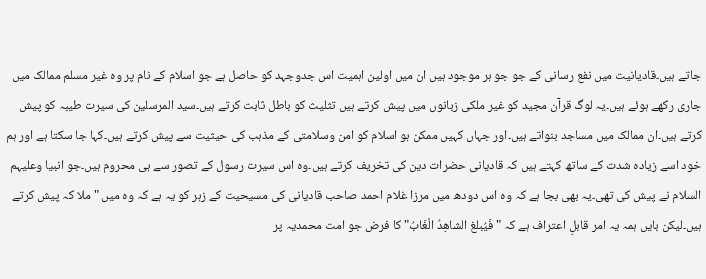جاتے ہیں۔قادیانیت میں نفع رسانی کے جو جو ہر موجود ہیں ان میں اولین اہمیت اس جدوجہد کو حاصل ہے جو اسلام کے نام پر وہ غیر مسلم ممالک میں جاری رکھے ہوئے ہیں۔یہ لوگ قرآن مجید کو غیر ملکی زبانوں میں پیش کرتے ہیں تثلیث کو باطل ثابت کرتے ہیں۔سید المرسلین کی سیرت طیبہ کو پیش کرتے ہیں۔ان ممالک میں مساجد بنواتے ہیں۔اور جہاں کہیں ممکن ہو اسلام کو امن وسلامتی کے مذہب کی حیثیت سے پیش کرتے ہیں۔کہا جا سکتا ہے اور ہم خود اسے زیادہ شدت کے ساتھ کہتے ہیں کہ قادیانی حضرات دین کی تخریف کرتے ہیں۔وہ اس سیرت رسول کے تصور سے ہی محروم ہیں۔جو انبیا وعلیہم السلام نے پیش کی تھی۔یہ بھی بجا ہے کہ وہ اس دودھ میں مرزا غلام احمد صاحب قادیانی کی مسیحیت کے زہر کو یہ ہے کہ وہ میں " ملا کہ پیش کرتے ہیں۔لیکن بایں ہمہ یہ امر قابلِ اعتراف ہے کہ " فَيُبلغ الشاهِدُ الْغَابُ" کا فرض جو امت محمدیہ پر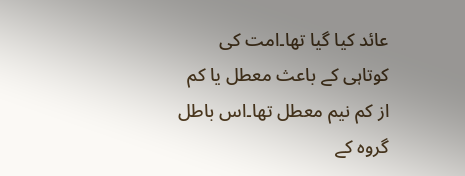عائد کیا گیا تھا۔امت کی کوتاہی کے باعث معطل یا کم از کم نیم معطل تھا۔اس باطل گروہ کے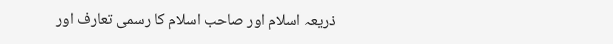ذریعہ اسلام اور صاحب اسلام کا رسمی تعارف اور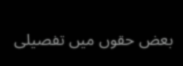بعض حقوں میں تفصیلی